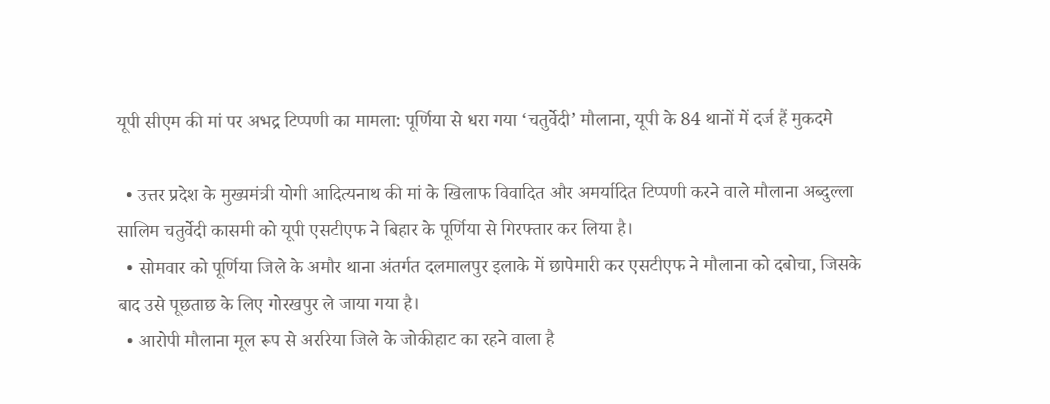यूपी सीएम की मां पर अभद्र टिप्पणी का मामला: पूर्णिया से धरा गया ‘चतुर्वेदी’ मौलाना, यूपी के 84 थानों में दर्ज हैं मुकदमे

  • उत्तर प्रदेश के मुख्यमंत्री योगी आदित्यनाथ की मां के खिलाफ विवादित और अमर्यादित टिप्पणी करने वाले मौलाना अब्दुल्ला सालिम चतुर्वेदी कासमी को यूपी एसटीएफ ने बिहार के पूर्णिया से गिरफ्तार कर लिया है।
  • सोमवार को पूर्णिया जिले के अमौर थाना अंतर्गत दलमालपुर इलाके में छापेमारी कर एसटीएफ ने मौलाना को दबोचा, जिसके बाद उसे पूछताछ के लिए गोरखपुर ले जाया गया है।
  • आरोपी मौलाना मूल रूप से अररिया जिले के जोकीहाट का रहने वाला है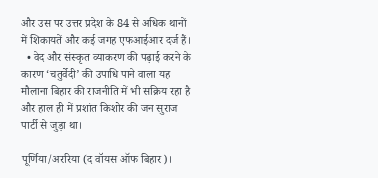और उस पर उत्तर प्रदेश के 84 से अधिक थानों में शिकायतें और कई जगह एफआईआर दर्ज हैं।
  • वेद और संस्कृत व्याकरण की पढ़ाई करने के कारण ‘चतुर्वेदी’ की उपाधि पाने वाला यह मौलाना बिहार की राजनीति में भी सक्रिय रहा है और हाल ही में प्रशांत किशोर की जन सुराज पार्टी से जुड़ा था।

पूर्णिया/अररिया (द वॉयस ऑफ बिहार)।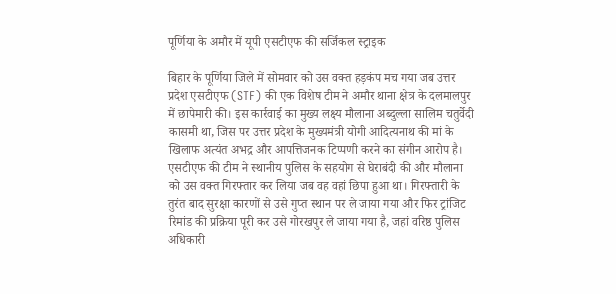पूर्णिया के अमौर में यूपी एसटीएफ की सर्जिकल स्ट्राइक

बिहार के पूर्णिया जिले में सोमवार को उस वक्त हड़कंप मच गया जब उत्तर प्रदेश एसटीएफ (STF) की एक विशेष टीम ने अमौर थाना क्षेत्र के दलमालपुर में छापेमारी की। इस कार्रवाई का मुख्य लक्ष्य मौलाना अब्दुल्ला सालिम चतुर्वेदी कासमी था, जिस पर उत्तर प्रदेश के मुख्यमंत्री योगी आदित्यनाथ की मां के खिलाफ अत्यंत अभद्र और आपत्तिजनक टिप्पणी करने का संगीन आरोप है। एसटीएफ की टीम ने स्थानीय पुलिस के सहयोग से घेराबंदी की और मौलाना को उस वक्त गिरफ्तार कर लिया जब वह वहां छिपा हुआ था। गिरफ्तारी के तुरंत बाद सुरक्षा कारणों से उसे गुप्त स्थान पर ले जाया गया और फिर ट्रांजिट रिमांड की प्रक्रिया पूरी कर उसे गोरखपुर ले जाया गया है, जहां वरिष्ठ पुलिस अधिकारी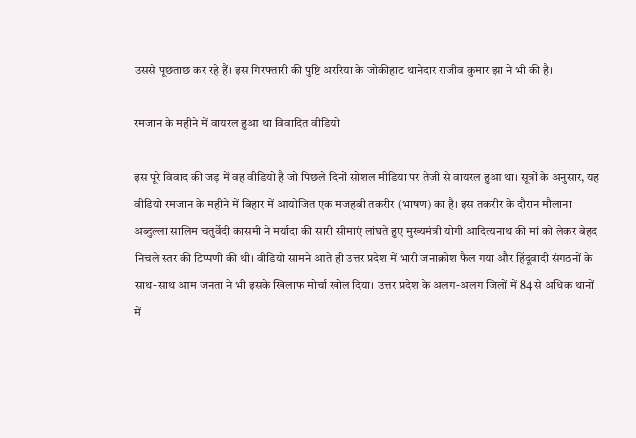उससे पूछताछ कर रहे हैं। इस गिरफ्तारी की पुष्टि अररिया के जोकीहाट थानेदार राजीव कुमार झा ने भी की है।

रमजान के महीने में वायरल हुआ था विवादित वीडियो

इस पूरे विवाद की जड़ में वह वीडियो है जो पिछले दिनों सोशल मीडिया पर तेजी से वायरल हुआ था। सूत्रों के अनुसार, यह वीडियो रमजान के महीने में बिहार में आयोजित एक मजहबी तकरीर (भाषण) का है। इस तकरीर के दौरान मौलाना अब्दुल्ला सालिम चतुर्वेदी कासमी ने मर्यादा की सारी सीमाएं लांघते हुए मुख्यमंत्री योगी आदित्यनाथ की मां को लेकर बेहद निचले स्तर की टिप्पणी की थी। वीडियो सामने आते ही उत्तर प्रदेश में भारी जनाक्रोश फैल गया और हिंदूवादी संगठनों के साथ-साथ आम जनता ने भी इसके खिलाफ मोर्चा खोल दिया। उत्तर प्रदेश के अलग-अलग जिलों में 84 से अधिक थानों में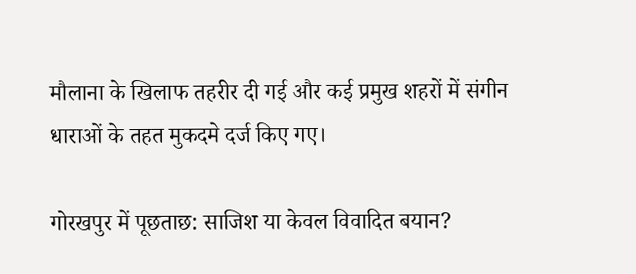मौलाना के खिलाफ तहरीर दी गई और कई प्रमुख शहरों में संगीन धाराओं के तहत मुकदमे दर्ज किए गए।

गोरखपुर में पूछताछ: साजिश या केवल विवादित बयान?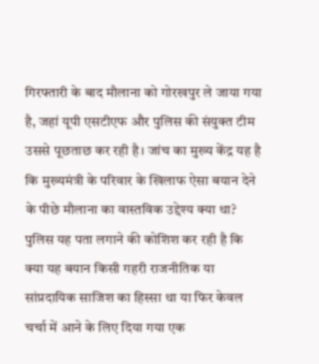गिरफ्तारी के बाद मौलाना को गोरखपुर ले जाया गया है, जहां यूपी एसटीएफ और पुलिस की संयुक्त टीम उससे पूछताछ कर रही है। जांच का मुख्य केंद्र यह है कि मुख्यमंत्री के परिवार के खिलाफ ऐसा बयान देने के पीछे मौलाना का वास्तविक उद्देश्य क्या था? पुलिस यह पता लगाने की कोशिश कर रही है कि क्या यह बयान किसी गहरी राजनीतिक या सांप्रदायिक साजिश का हिस्सा था या फिर केवल चर्चा में आने के लिए दिया गया एक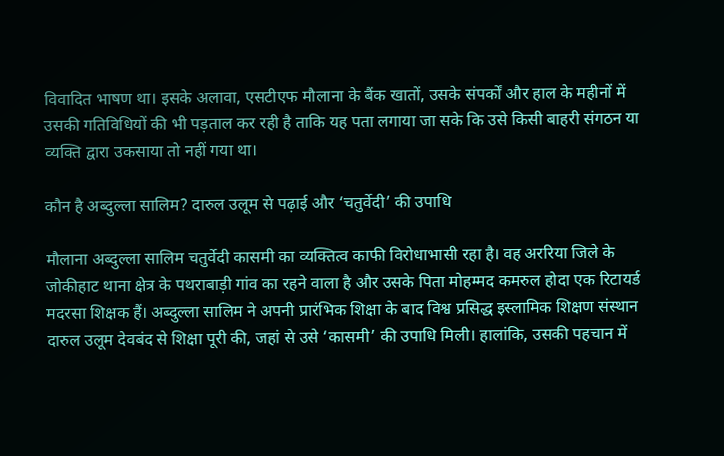विवादित भाषण था। इसके अलावा, एसटीएफ मौलाना के बैंक खातों, उसके संपर्कों और हाल के महीनों में उसकी गतिविधियों की भी पड़ताल कर रही है ताकि यह पता लगाया जा सके कि उसे किसी बाहरी संगठन या व्यक्ति द्वारा उकसाया तो नहीं गया था।

कौन है अब्दुल्ला सालिम? दारुल उलूम से पढ़ाई और ‘चतुर्वेदी’ की उपाधि

मौलाना अब्दुल्ला सालिम चतुर्वेदी कासमी का व्यक्तित्व काफी विरोधाभासी रहा है। वह अररिया जिले के जोकीहाट थाना क्षेत्र के पथराबाड़ी गांव का रहने वाला है और उसके पिता मोहम्मद कमरुल होदा एक रिटायर्ड मदरसा शिक्षक हैं। अब्दुल्ला सालिम ने अपनी प्रारंभिक शिक्षा के बाद विश्व प्रसिद्ध इस्लामिक शिक्षण संस्थान दारुल उलूम देवबंद से शिक्षा पूरी की, जहां से उसे ‘कासमी’ की उपाधि मिली। हालांकि, उसकी पहचान में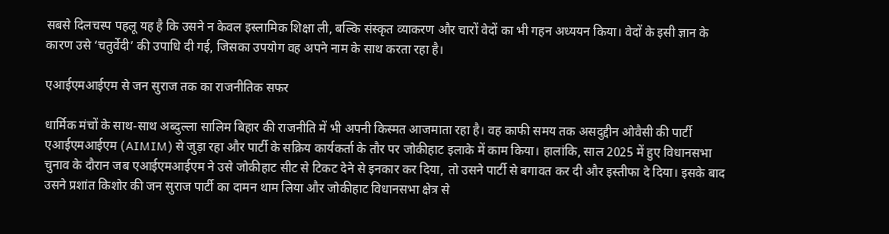सबसे दिलचस्प पहलू यह है कि उसने न केवल इस्लामिक शिक्षा ली, बल्कि संस्कृत व्याकरण और चारों वेदों का भी गहन अध्ययन किया। वेदों के इसी ज्ञान के कारण उसे ‘चतुर्वेदी’ की उपाधि दी गई, जिसका उपयोग वह अपने नाम के साथ करता रहा है।

एआईएमआईएम से जन सुराज तक का राजनीतिक सफर

धार्मिक मंचों के साथ-साथ अब्दुल्ला सालिम बिहार की राजनीति में भी अपनी किस्मत आजमाता रहा है। वह काफी समय तक असदुद्दीन ओवैसी की पार्टी एआईएमआईएम (AIMIM) से जुड़ा रहा और पार्टी के सक्रिय कार्यकर्ता के तौर पर जोकीहाट इलाके में काम किया। हालांकि, साल 2025 में हुए विधानसभा चुनाव के दौरान जब एआईएमआईएम ने उसे जोकीहाट सीट से टिकट देने से इनकार कर दिया, तो उसने पार्टी से बगावत कर दी और इस्तीफा दे दिया। इसके बाद उसने प्रशांत किशोर की जन सुराज पार्टी का दामन थाम लिया और जोकीहाट विधानसभा क्षेत्र से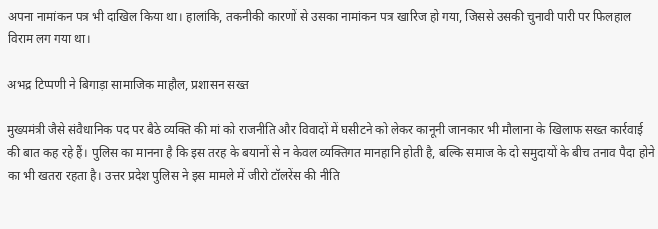अपना नामांकन पत्र भी दाखिल किया था। हालांकि, तकनीकी कारणों से उसका नामांकन पत्र खारिज हो गया, जिससे उसकी चुनावी पारी पर फिलहाल विराम लग गया था।

अभद्र टिप्पणी ने बिगाड़ा सामाजिक माहौल, प्रशासन सख्त

मुख्यमंत्री जैसे संवैधानिक पद पर बैठे व्यक्ति की मां को राजनीति और विवादों में घसीटने को लेकर कानूनी जानकार भी मौलाना के खिलाफ सख्त कार्रवाई की बात कह रहे हैं। पुलिस का मानना है कि इस तरह के बयानों से न केवल व्यक्तिगत मानहानि होती है, बल्कि समाज के दो समुदायों के बीच तनाव पैदा होने का भी खतरा रहता है। उत्तर प्रदेश पुलिस ने इस मामले में जीरो टॉलरेंस की नीति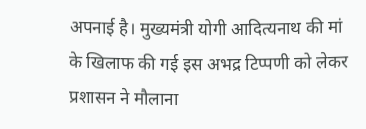अपनाई है। मुख्यमंत्री योगी आदित्यनाथ की मां के खिलाफ की गई इस अभद्र टिप्पणी को लेकर प्रशासन ने मौलाना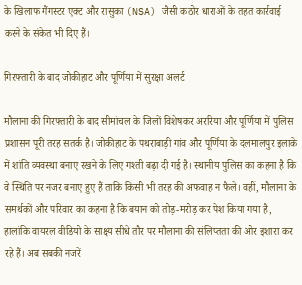के खिलाफ गैंगस्टर एक्ट और रासुका (NSA) जैसी कठोर धाराओं के तहत कार्रवाई करने के संकेत भी दिए हैं।

गिरफ्तारी के बाद जोकीहाट और पूर्णिया में सुरक्षा अलर्ट

मौलाना की गिरफ्तारी के बाद सीमांचल के जिलों विशेषकर अररिया और पूर्णिया में पुलिस प्रशासन पूरी तरह सतर्क है। जोकीहाट के पथराबाड़ी गांव और पूर्णिया के दलमालपुर इलाके में शांति व्यवस्था बनाए रखने के लिए गश्ती बढ़ा दी गई है। स्थानीय पुलिस का कहना है कि वे स्थिति पर नजर बनाए हुए हैं ताकि किसी भी तरह की अफवाह न फैले। वहीं, मौलाना के समर्थकों और परिवार का कहना है कि बयान को तोड़-मरोड़ कर पेश किया गया है, हालांकि वायरल वीडियो के साक्ष्य सीधे तौर पर मौलाना की संलिप्तता की ओर इशारा कर रहे हैं। अब सबकी नजरें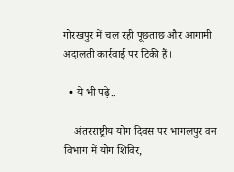गोरखपुर में चल रही पूछताछ और आगामी अदालती कार्रवाई पर टिकी हैं।

  • ये भी पढ़े..

    अंतरराष्ट्रीय योग दिवस पर भागलपुर वन विभाग में योग शिविर,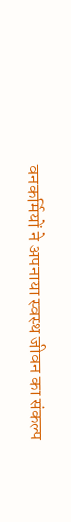वनकर्मियों ने अपनाया स्वस्थ जीवन का संकल्प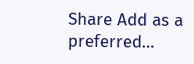Share Add as a preferred…